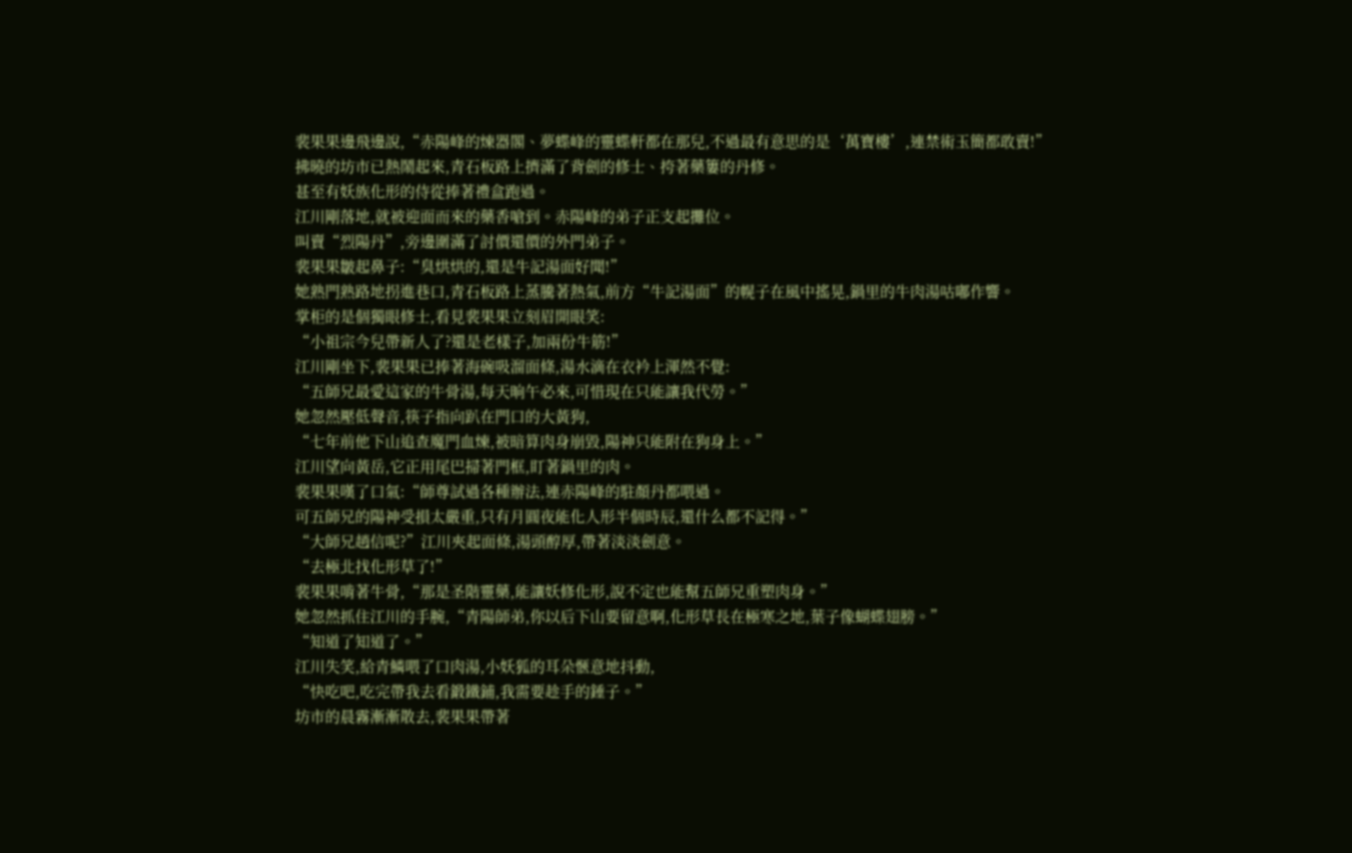裴果果邊飛邊說,“赤陽峰的煉器閣、夢蝶峰的靈蝶軒都在那兒,不過最有意思的是‘萬寶樓’,連禁術玉簡都敢賣!”
拂曉的坊市已熱鬧起來,青石板路上擠滿了背劍的修士、挎著藥簍的丹修。
甚至有妖族化形的侍從捧著禮盒跑過。
江川剛落地,就被迎面而來的藥香嗆到。赤陽峰的弟子正支起攤位。
叫賣“烈陽丹”,旁邊圍滿了討價還價的外門弟子。
裴果果皺起鼻子:“臭烘烘的,還是牛記湯面好聞!”
她熟門熟路地拐進巷口,青石板路上蒸騰著熱氣,前方“牛記湯面”的幌子在風中搖晃,鍋里的牛肉湯咕嘟作響。
掌柜的是個獨眼修士,看見裴果果立刻眉開眼笑:
“小祖宗今兒帶新人了?還是老樣子,加兩份牛筋!”
江川剛坐下,裴果果已捧著海碗吸溜面條,湯水滴在衣衿上渾然不覺:
“五師兄最愛這家的牛骨湯,每天晌午必來,可惜現在只能讓我代勞。”
她忽然壓低聲音,筷子指向趴在門口的大黃狗,
“七年前他下山追查魔門血煉,被暗算肉身崩毀,陽神只能附在狗身上。”
江川望向黃岳,它正用尾巴掃著門框,盯著鍋里的肉。
裴果果嘆了口氣:“師尊試過各種辦法,連赤陽峰的駐顏丹都喂過。
可五師兄的陽神受損太嚴重,只有月圓夜能化人形半個時辰,還什么都不記得。”
“大師兄趙信呢?”江川夾起面條,湯頭醇厚,帶著淡淡劍意。
“去極北找化形草了!”
裴果果啃著牛骨,“那是圣階靈藥,能讓妖修化形,說不定也能幫五師兄重塑肉身。”
她忽然抓住江川的手腕,“青陽師弟,你以后下山要留意啊,化形草長在極寒之地,葉子像蝴蝶翅膀。”
“知道了知道了。”
江川失笑,給青鱗喂了口肉湯,小妖狐的耳朵愜意地抖動,
“快吃吧,吃完帶我去看鍛鐵鋪,我需要趁手的錘子。”
坊市的晨霧漸漸散去,裴果果帶著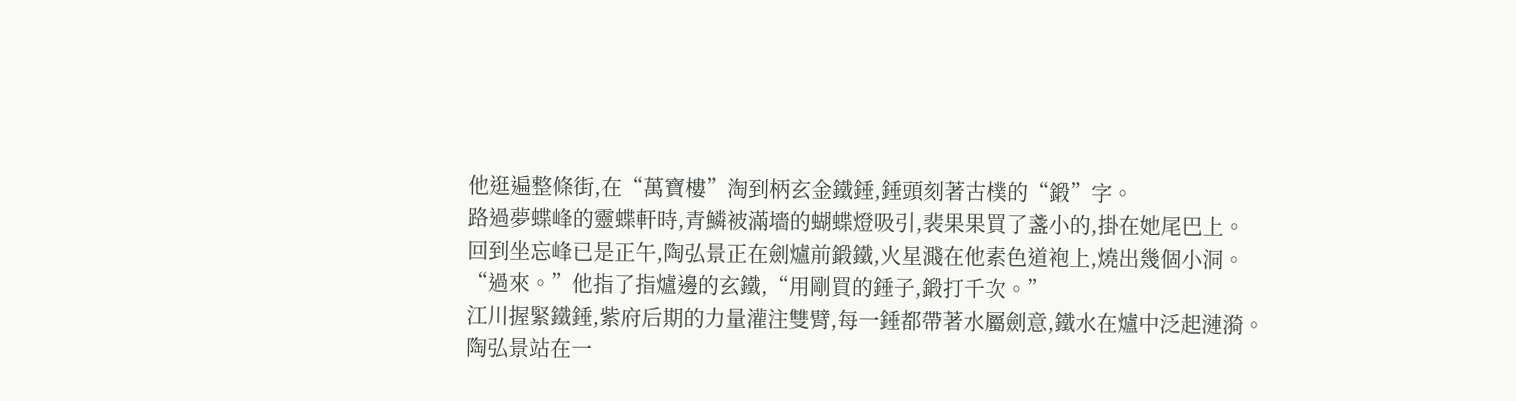他逛遍整條街,在“萬寶樓”淘到柄玄金鐵錘,錘頭刻著古樸的“鍛”字。
路過夢蝶峰的靈蝶軒時,青鱗被滿墻的蝴蝶燈吸引,裴果果買了盞小的,掛在她尾巴上。
回到坐忘峰已是正午,陶弘景正在劍爐前鍛鐵,火星濺在他素色道袍上,燒出幾個小洞。
“過來。”他指了指爐邊的玄鐵,“用剛買的錘子,鍛打千次。”
江川握緊鐵錘,紫府后期的力量灌注雙臂,每一錘都帶著水屬劍意,鐵水在爐中泛起漣漪。
陶弘景站在一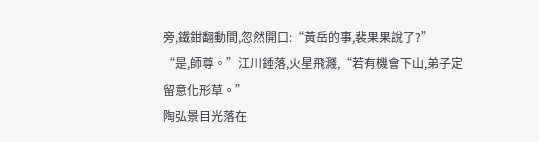旁,鐵鉗翻動間,忽然開口:“黃岳的事,裴果果說了?”
“是,師尊。”江川錘落,火星飛濺,“若有機會下山,弟子定留意化形草。”
陶弘景目光落在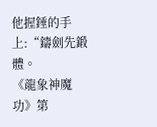他握錘的手上:“鑄劍先鍛體。
《龍象神魔功》第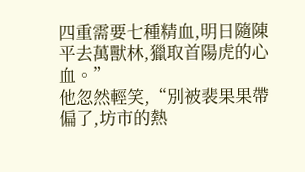四重需要七種精血,明日隨陳平去萬獸林,獵取首陽虎的心血。”
他忽然輕笑,“別被裴果果帶偏了,坊市的熱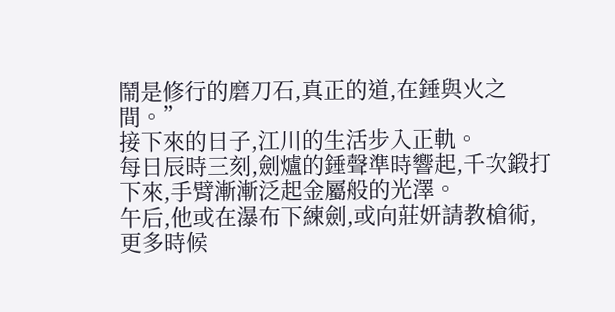鬧是修行的磨刀石,真正的道,在錘與火之間。”
接下來的日子,江川的生活步入正軌。
每日辰時三刻,劍爐的錘聲準時響起,千次鍛打下來,手臂漸漸泛起金屬般的光澤。
午后,他或在瀑布下練劍,或向莊妍請教槍術,更多時候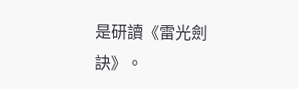是研讀《雷光劍訣》。